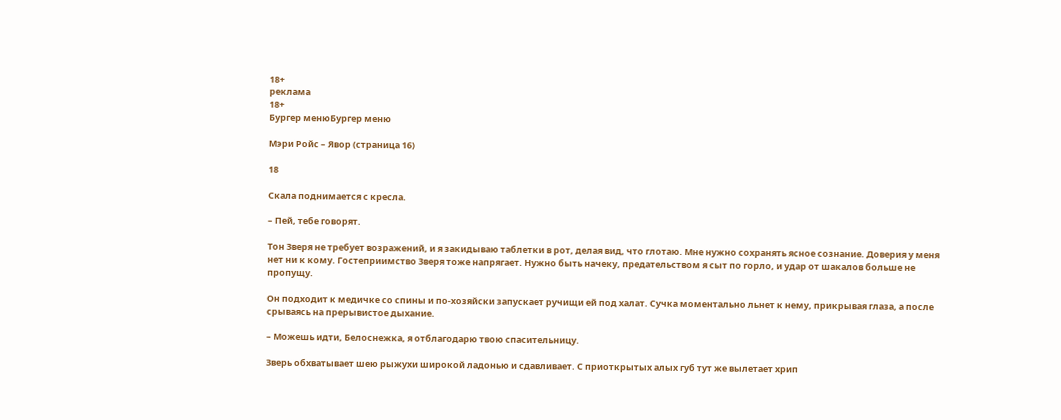18+
реклама
18+
Бургер менюБургер меню

Мэри Ройс – Явор (страница 16)

18

Скала поднимается с кресла.

– Пей, тебе говорят.

Тон Зверя не требует возражений, и я закидываю таблетки в рот, делая вид, что глотаю. Мне нужно сохранять ясное сознание. Доверия у меня нет ни к кому. Гостеприимство Зверя тоже напрягает. Нужно быть начеку, предательством я сыт по горло, и удар от шакалов больше не пропущу.

Он подходит к медичке со спины и по-хозяйски запускает ручищи ей под халат. Сучка моментально льнет к нему, прикрывая глаза, а после срываясь на прерывистое дыхание.

– Можешь идти, Белоснежка, я отблагодарю твою спасительницу.

Зверь обхватывает шею рыжухи широкой ладонью и сдавливает. С приоткрытых алых губ тут же вылетает хрип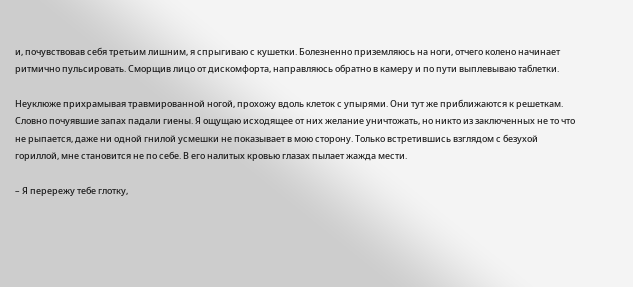и, почувствовав себя третьим лишним, я спрыгиваю с кушетки. Болезненно приземляюсь на ноги, отчего колено начинает ритмично пульсировать. Сморщив лицо от дискомфорта, направляюсь обратно в камеру и по пути выплевываю таблетки.

Неуклюже прихрамывая травмированной ногой, прохожу вдоль клеток с упырями. Они тут же приближаются к решеткам. Словно почуявшие запах падали гиены. Я ощущаю исходящее от них желание уничтожать, но никто из заключенных не то что не рыпается, даже ни одной гнилой усмешки не показывает в мою сторону. Только встретившись взглядом с безухой гориллой, мне становится не по себе. В его налитых кровью глазах пылает жажда мести.

– Я перережу тебе глотку,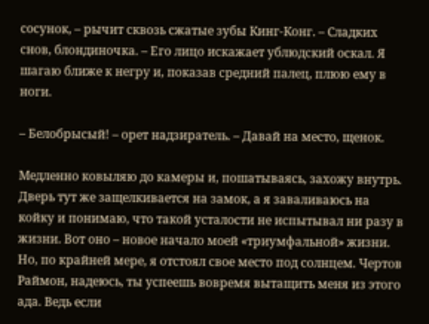сосунок, – рычит сквозь сжатые зубы Кинг-Конг. – Сладких снов, блондиночка. – Его лицо искажает ублюдский оскал. Я шагаю ближе к негру и, показав средний палец, плюю ему в ноги.

– Белобрысый! – орет надзиратель. – Давай на место, щенок.

Медленно ковыляю до камеры и, пошатываясь, захожу внутрь. Дверь тут же защелкивается на замок, а я заваливаюсь на койку и понимаю, что такой усталости не испытывал ни разу в жизни. Вот оно – новое начало моей «триумфальной» жизни. Но, по крайней мере, я отстоял свое место под солнцем. Чертов Раймон, надеюсь, ты успеешь вовремя вытащить меня из этого ада. Ведь если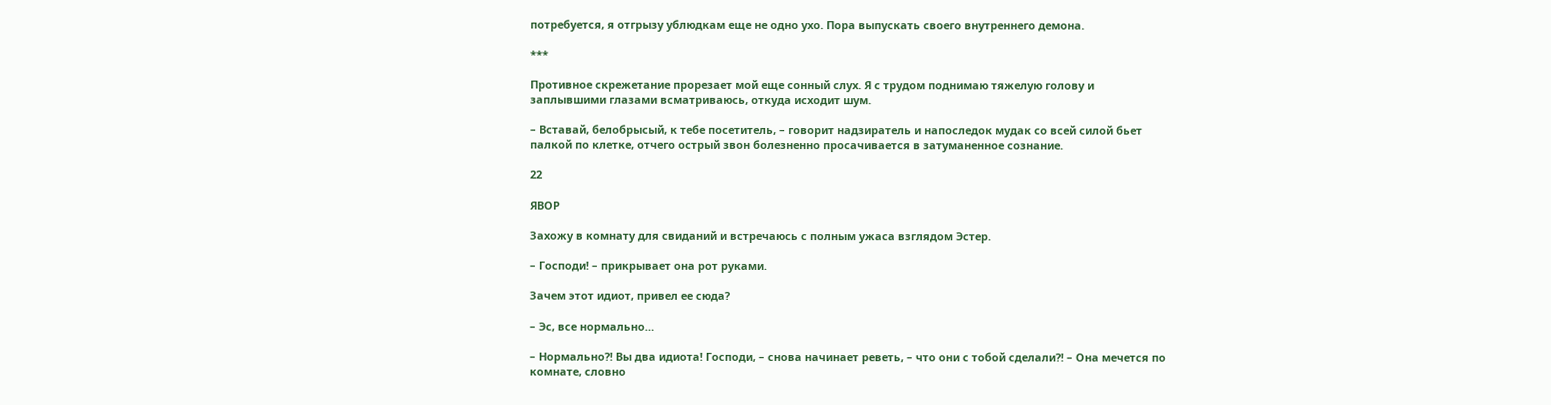потребуется, я отгрызу ублюдкам еще не одно ухо. Пора выпускать своего внутреннего демона.

***

Противное скрежетание прорезает мой еще сонный слух. Я с трудом поднимаю тяжелую голову и заплывшими глазами всматриваюсь, откуда исходит шум.

– Вставай, белобрысый, к тебе посетитель, – говорит надзиратель и напоследок мудак со всей силой бьет палкой по клетке, отчего острый звон болезненно просачивается в затуманенное сознание.

22

ЯВОР

Захожу в комнату для свиданий и встречаюсь с полным ужаса взглядом Эстер.

– Господи! – прикрывает она рот руками.

Зачем этот идиот, привел ее сюда?

– Эс, все нормально…

– Нормально?! Вы два идиота! Господи, – снова начинает реветь, – что они с тобой сделали?! – Она мечется по комнате, словно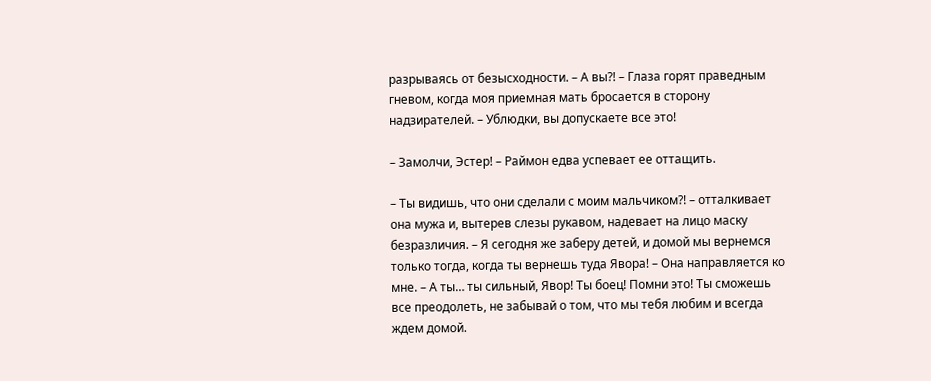разрываясь от безысходности. – А вы?! – Глаза горят праведным гневом, когда моя приемная мать бросается в сторону надзирателей. – Ублюдки, вы допускаете все это!

– Замолчи, Эстер! – Раймон едва успевает ее оттащить.

– Ты видишь, что они сделали с моим мальчиком?! – отталкивает она мужа и, вытерев слезы рукавом, надевает на лицо маску безразличия. – Я сегодня же заберу детей, и домой мы вернемся только тогда, когда ты вернешь туда Явора! – Она направляется ко мне. – А ты… ты сильный, Явор! Ты боец! Помни это! Ты сможешь все преодолеть, не забывай о том, что мы тебя любим и всегда ждем домой.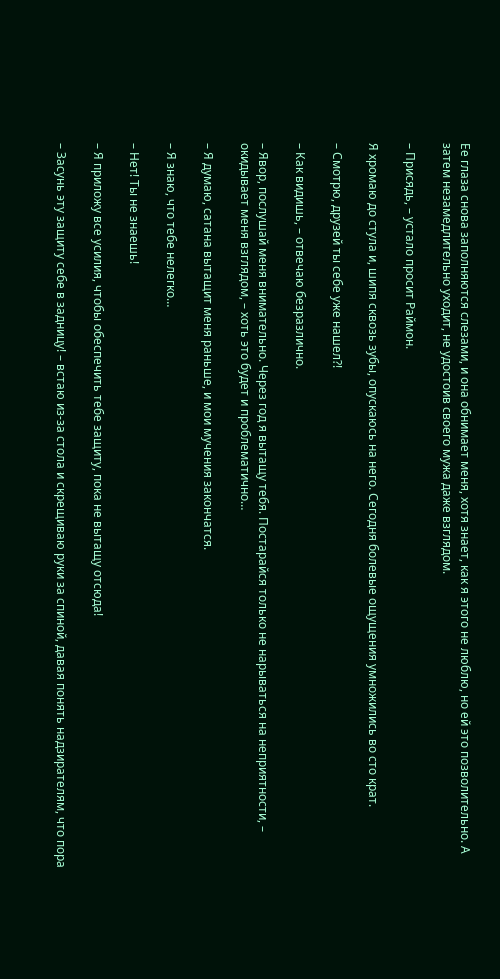Ее глаза снова заполняются слезами, и она обнимает меня, хотя знает, как я этого не люблю, но ей это позволительно. А затем незамедлительно уходит, не удостоив своего мужа даже взглядом.

– Присядь, – устало просит Раймон.

Я хромаю до стула и, шипя сквозь зубы, опускаюсь на него. Сегодня болевые ощущения умножились во сто крат.

– Смотрю, друзей ты себе уже нашел?!

– Как видишь, – отвечаю безразлично.

– Явор, послушай меня внимательно. Через год я вытащу тебя. Постарайся только не нарываться на неприятности, – окидывает меня взглядом, – хоть это будет и проблематично…

– Я думаю, сатана вытащит меня раньше, и мои мучения закончатся.

– Я знаю, что тебе нелегко…

– Нет! Ты не знаешь!

– Я приложу все усилия, чтобы обеспечить тебе защиту, пока не вытащу отсюда!

– Засунь эту защиту себе в задницу! – встаю из-за стола и скрещиваю руки за спиной, давая понять надзирателям, что пора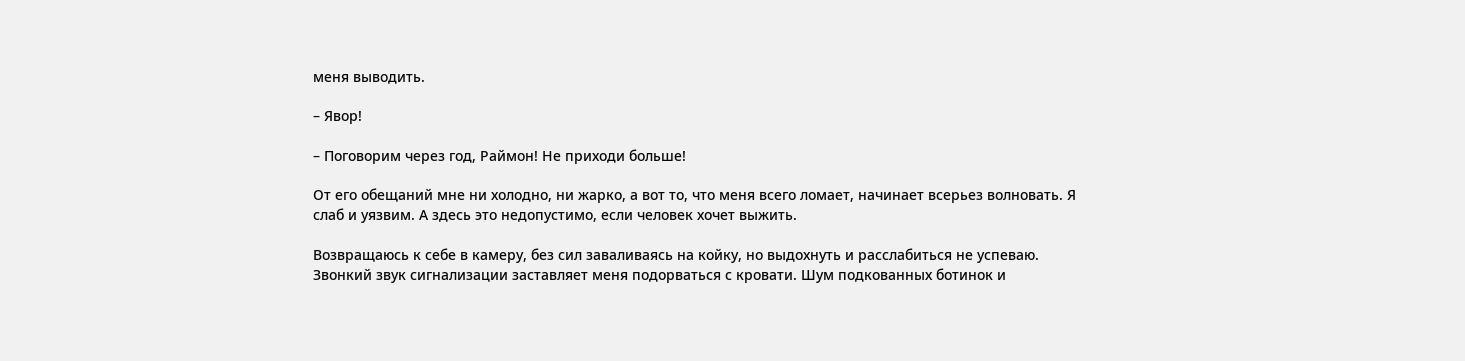меня выводить.

– Явор!

– Поговорим через год, Раймон! Не приходи больше!

От его обещаний мне ни холодно, ни жарко, а вот то, что меня всего ломает, начинает всерьез волновать. Я слаб и уязвим. А здесь это недопустимо, если человек хочет выжить.

Возвращаюсь к себе в камеру, без сил заваливаясь на койку, но выдохнуть и расслабиться не успеваю. Звонкий звук сигнализации заставляет меня подорваться с кровати. Шум подкованных ботинок и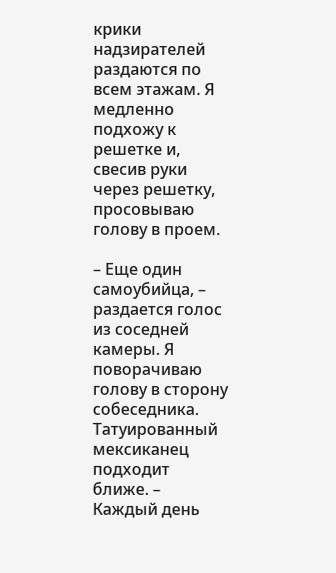крики надзирателей раздаются по всем этажам. Я медленно подхожу к решетке и, свесив руки через решетку, просовываю голову в проем.

– Еще один самоубийца, – раздается голос из соседней камеры. Я поворачиваю голову в сторону собеседника. Татуированный мексиканец подходит ближе. – Каждый день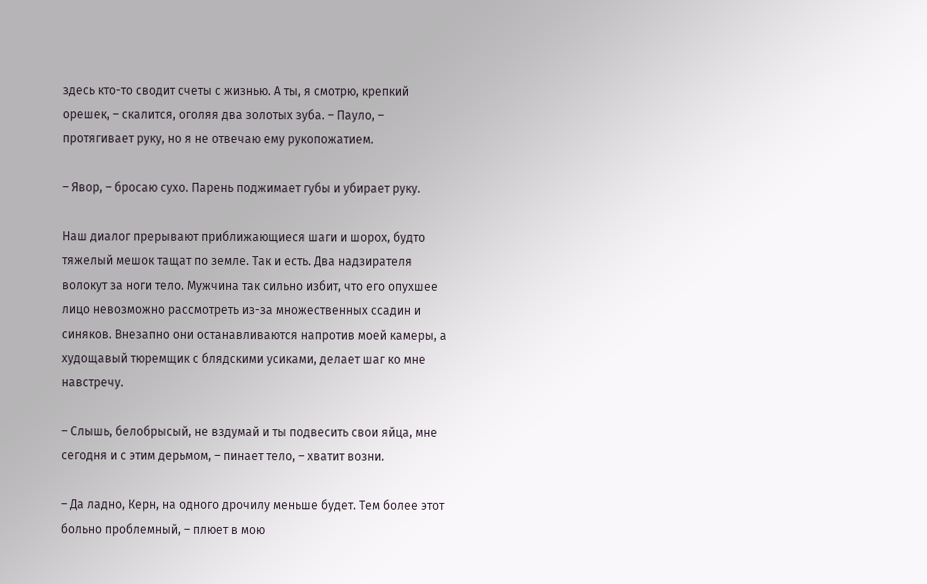здесь кто-то сводит счеты с жизнью. А ты, я смотрю, крепкий орешек, – скалится, оголяя два золотых зуба. – Пауло, – протягивает руку, но я не отвечаю ему рукопожатием.

– Явор, – бросаю сухо. Парень поджимает губы и убирает руку.

Наш диалог прерывают приближающиеся шаги и шорох, будто тяжелый мешок тащат по земле. Так и есть. Два надзирателя волокут за ноги тело. Мужчина так сильно избит, что его опухшее лицо невозможно рассмотреть из-за множественных ссадин и синяков. Внезапно они останавливаются напротив моей камеры, а худощавый тюремщик с блядскими усиками, делает шаг ко мне навстречу.

– Слышь, белобрысый, не вздумай и ты подвесить свои яйца, мне сегодня и с этим дерьмом, – пинает тело, – хватит возни.

– Да ладно, Керн, на одного дрочилу меньше будет. Тем более этот больно проблемный, – плюет в мою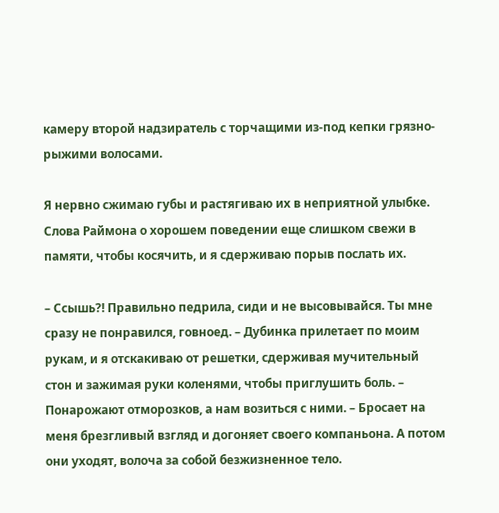камеру второй надзиратель с торчащими из-под кепки грязно-рыжими волосами.

Я нервно сжимаю губы и растягиваю их в неприятной улыбке. Слова Раймона о хорошем поведении еще слишком свежи в памяти, чтобы косячить, и я сдерживаю порыв послать их.

– Ссышь?! Правильно педрила, сиди и не высовывайся. Ты мне сразу не понравился, говноед. – Дубинка прилетает по моим рукам, и я отскакиваю от решетки, сдерживая мучительный стон и зажимая руки коленями, чтобы приглушить боль. – Понарожают отморозков, а нам возиться с ними. – Бросает на меня брезгливый взгляд и догоняет своего компаньона. А потом они уходят, волоча за собой безжизненное тело.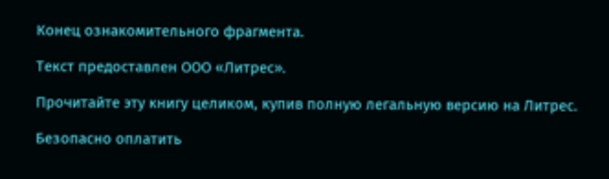Конец ознакомительного фрагмента.

Текст предоставлен ООО «Литрес».

Прочитайте эту книгу целиком, купив полную легальную версию на Литрес.

Безопасно оплатить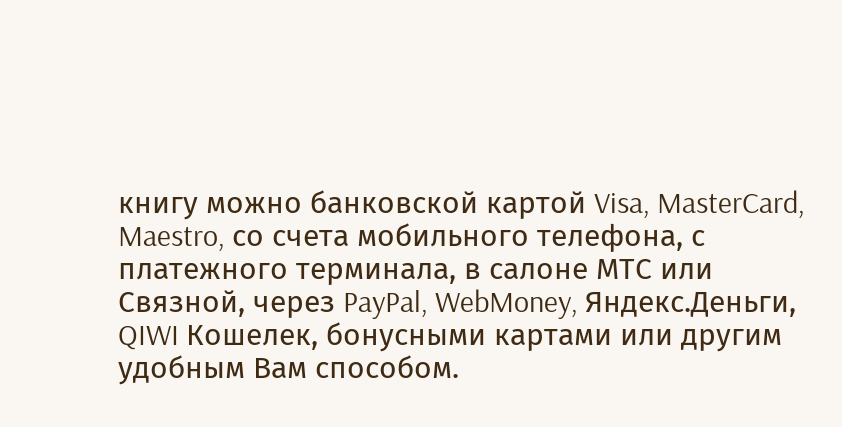книгу можно банковской картой Visa, MasterCard, Maestro, со счета мобильного телефона, с платежного терминала, в салоне МТС или Связной, через PayPal, WebMoney, Яндекс.Деньги, QIWI Кошелек, бонусными картами или другим удобным Вам способом.